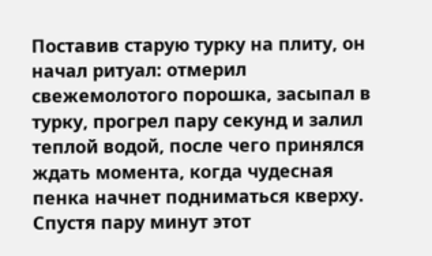Поставив старую турку на плиту, он начал ритуал: отмерил свежемолотого порошка, засыпал в турку, прогрел пару секунд и залил теплой водой, после чего принялся ждать момента, когда чудесная пенка начнет подниматься кверху. Спустя пару минут этот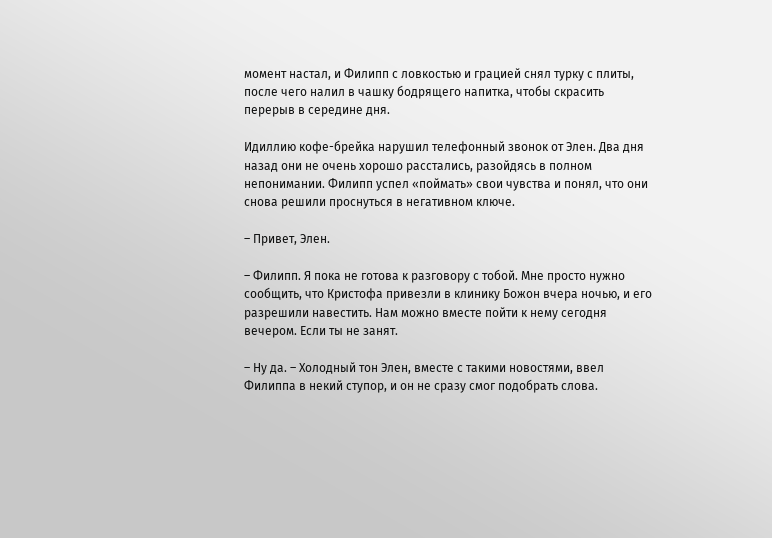момент настал, и Филипп с ловкостью и грацией снял турку с плиты, после чего налил в чашку бодрящего напитка, чтобы скрасить перерыв в середине дня.

Идиллию кофе-брейка нарушил телефонный звонок от Элен. Два дня назад они не очень хорошо расстались, разойдясь в полном непонимании. Филипп успел «поймать» свои чувства и понял, что они снова решили проснуться в негативном ключе.

– Привет, Элен.

– Филипп. Я пока не готова к разговору с тобой. Мне просто нужно сообщить, что Кристофа привезли в клинику Божон вчера ночью, и его разрешили навестить. Нам можно вместе пойти к нему сегодня вечером. Если ты не занят.

– Ну да. – Холодный тон Элен, вместе с такими новостями, ввел Филиппа в некий ступор, и он не сразу смог подобрать слова.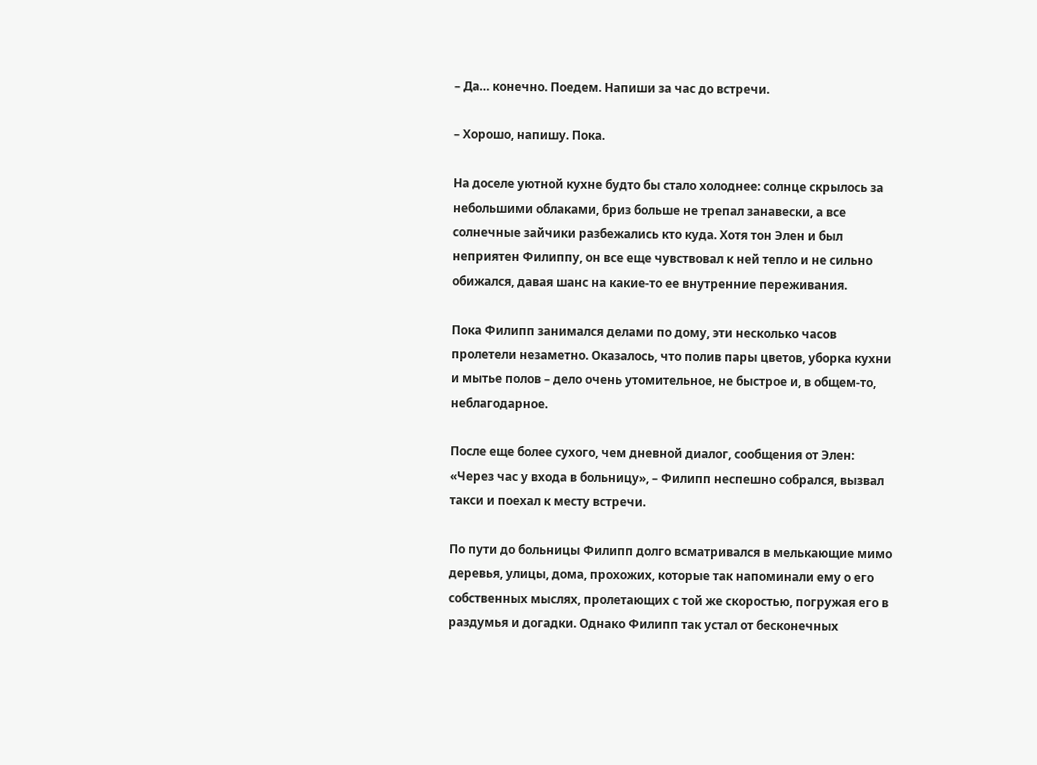– Да… конечно. Поедем. Напиши за час до встречи.

– Хорошо, напишу. Пока.

На доселе уютной кухне будто бы стало холоднее: солнце скрылось за небольшими облаками, бриз больше не трепал занавески, а все солнечные зайчики разбежались кто куда. Хотя тон Элен и был неприятен Филиппу, он все еще чувствовал к ней тепло и не сильно обижался, давая шанс на какие-то ее внутренние переживания.

Пока Филипп занимался делами по дому, эти несколько часов пролетели незаметно. Оказалось, что полив пары цветов, уборка кухни и мытье полов – дело очень утомительное, не быстрое и, в общем-то, неблагодарное.

После еще более сухого, чем дневной диалог, сообщения от Элен: «Через час у входа в больницу», – Филипп неспешно собрался, вызвал такси и поехал к месту встречи.

По пути до больницы Филипп долго всматривался в мелькающие мимо деревья, улицы, дома, прохожих, которые так напоминали ему о его собственных мыслях, пролетающих с той же скоростью, погружая его в раздумья и догадки. Однако Филипп так устал от бесконечных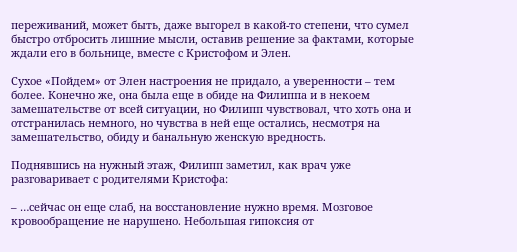переживаний, может быть, даже выгорел в какой-то степени, что сумел быстро отбросить лишние мысли, оставив решение за фактами, которые ждали его в больнице, вместе с Кристофом и Элен.

Сухое «Пойдем» от Элен настроения не придало, а уверенности – тем более. Конечно же, она была еще в обиде на Филиппа и в некоем замешательстве от всей ситуации, но Филипп чувствовал, что хоть она и отстранилась немного, но чувства в ней еще остались, несмотря на замешательство, обиду и банальную женскую вредность.

Поднявшись на нужный этаж, Филипп заметил, как врач уже разговаривает с родителями Кристофа:

– …сейчас он еще слаб, на восстановление нужно время. Мозговое кровообращение не нарушено. Небольшая гипоксия от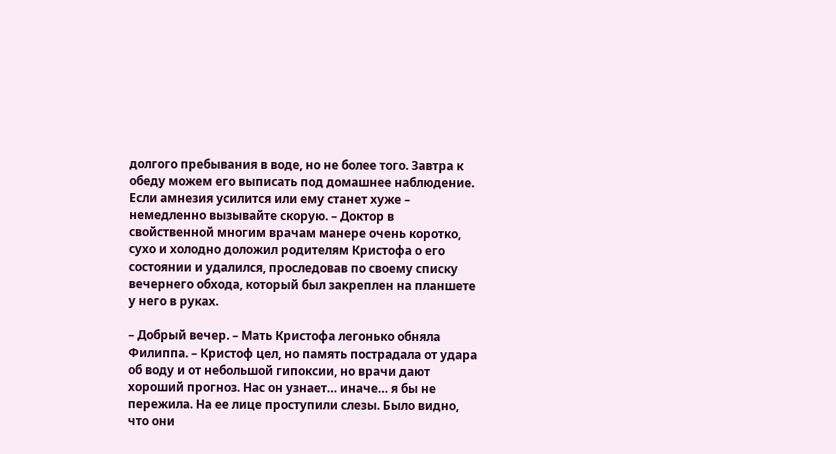долгого пребывания в воде, но не более того. Завтра к обеду можем его выписать под домашнее наблюдение. Если амнезия усилится или ему станет хуже – немедленно вызывайте скорую. – Доктор в свойственной многим врачам манере очень коротко, сухо и холодно доложил родителям Кристофа о его состоянии и удалился, проследовав по своему списку вечернего обхода, который был закреплен на планшете у него в руках.

– Добрый вечер. – Мать Кристофа легонько обняла Филиппа. – Кристоф цел, но память пострадала от удара об воду и от небольшой гипоксии, но врачи дают хороший прогноз. Нас он узнает… иначе… я бы не пережила. На ее лице проступили слезы. Было видно, что они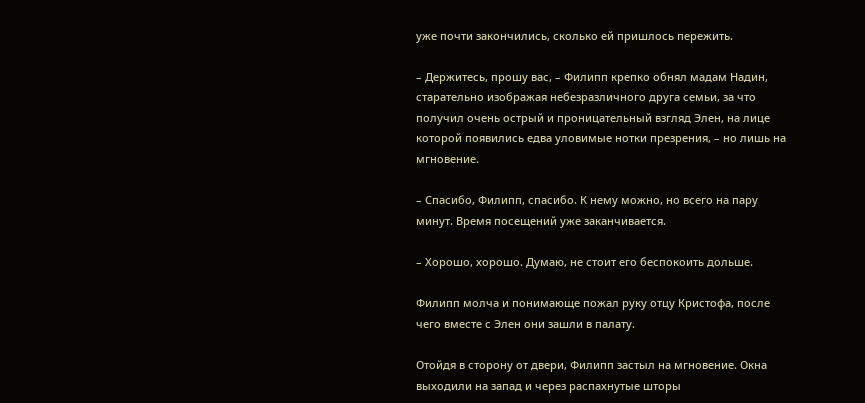уже почти закончились, сколько ей пришлось пережить.

– Держитесь, прошу вас, – Филипп крепко обнял мадам Надин, старательно изображая небезразличного друга семьи, за что получил очень острый и проницательный взгляд Элен, на лице которой появились едва уловимые нотки презрения, – но лишь на мгновение.

– Спасибо, Филипп, спасибо. К нему можно, но всего на пару минут. Время посещений уже заканчивается.

– Хорошо, хорошо. Думаю, не стоит его беспокоить дольше.

Филипп молча и понимающе пожал руку отцу Кристофа, после чего вместе с Элен они зашли в палату.

Отойдя в сторону от двери, Филипп застыл на мгновение. Окна выходили на запад и через распахнутые шторы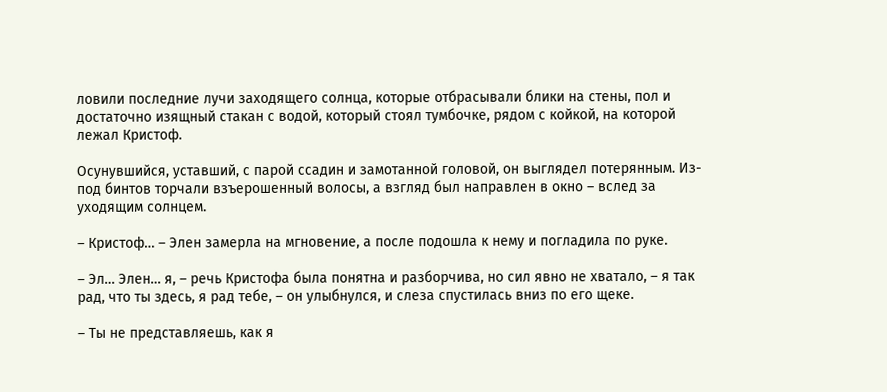ловили последние лучи заходящего солнца, которые отбрасывали блики на стены, пол и достаточно изящный стакан с водой, который стоял тумбочке, рядом с койкой, на которой лежал Кристоф.

Осунувшийся, уставший, с парой ссадин и замотанной головой, он выглядел потерянным. Из-под бинтов торчали взъерошенный волосы, а взгляд был направлен в окно – вслед за уходящим солнцем.

– Кристоф… – Элен замерла на мгновение, а после подошла к нему и погладила по руке.

– Эл… Элен… я, – речь Кристофа была понятна и разборчива, но сил явно не хватало, – я так рад, что ты здесь, я рад тебе, – он улыбнулся, и слеза спустилась вниз по его щеке.

– Ты не представляешь, как я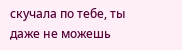скучала по тебе, ты даже не можешь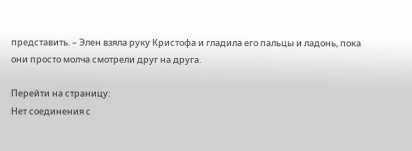представить. – Элен взяла руку Кристофа и гладила его пальцы и ладонь, пока они просто молча смотрели друг на друга.

Перейти на страницу:
Нет соединения с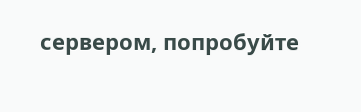сервером, попробуйте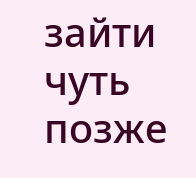зайти чуть позже